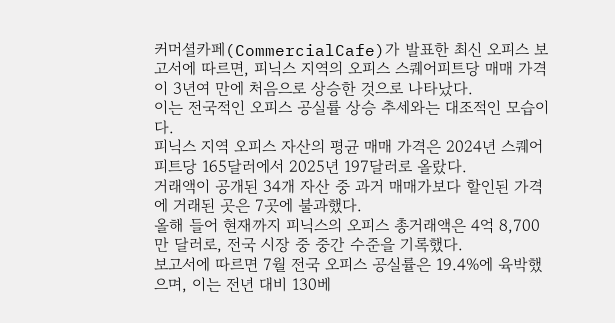커머셜카페(CommercialCafe)가 발표한 최신 오피스 보고서에 따르면, 피닉스 지역의 오피스 스퀘어피트당 매매 가격이 3년여 만에 처음으로 상승한 것으로 나타났다.
이는 전국적인 오피스 공실률 상승 추세와는 대조적인 모습이다.
피닉스 지역 오피스 자산의 평균 매매 가격은 2024년 스퀘어피트당 165달러에서 2025년 197달러로 올랐다.
거래액이 공개된 34개 자산 중 과거 매매가보다 할인된 가격에 거래된 곳은 7곳에 불과했다.
올해 들어 현재까지 피닉스의 오피스 총거래액은 4억 8,700만 달러로, 전국 시장 중 중간 수준을 기록했다.
보고서에 따르면 7월 전국 오피스 공실률은 19.4%에 육박했으며, 이는 전년 대비 130베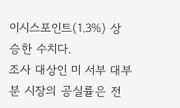이시스포인트(1.3%) 상승한 수치다.
조사 대상인 미 서부 대부분 시장의 공실률은 전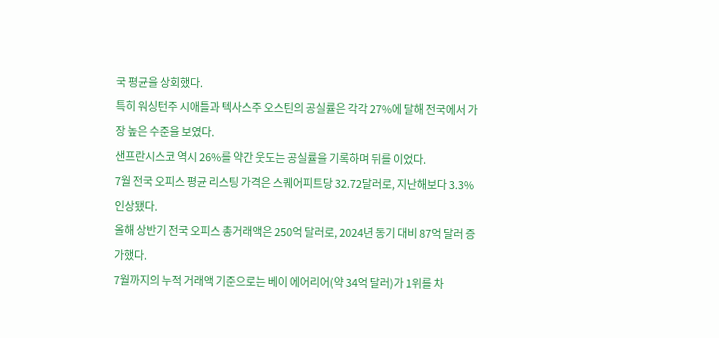국 평균을 상회했다.
특히 워싱턴주 시애틀과 텍사스주 오스틴의 공실률은 각각 27%에 달해 전국에서 가장 높은 수준을 보였다.
샌프란시스코 역시 26%를 약간 웃도는 공실률을 기록하며 뒤를 이었다.
7월 전국 오피스 평균 리스팅 가격은 스퀘어피트당 32.72달러로, 지난해보다 3.3% 인상됐다.
올해 상반기 전국 오피스 총거래액은 250억 달러로, 2024년 동기 대비 87억 달러 증가했다.
7월까지의 누적 거래액 기준으로는 베이 에어리어(약 34억 달러)가 1위를 차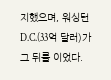지했으며, 워싱턴 D.C.(33억 달러)가 그 뒤를 이었다.